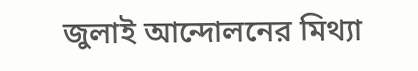জুলাই আন্দোলনের মিথ্যা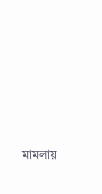মামলায়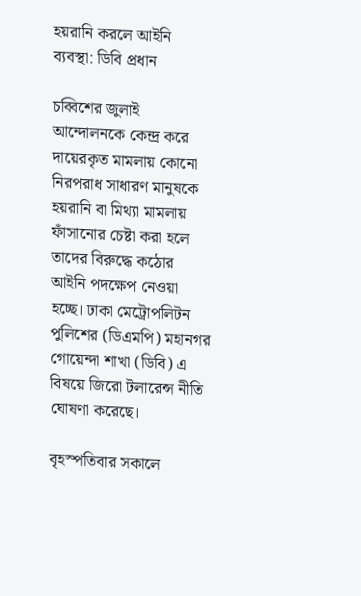হয়রানি করলে আইনি ব্যবস্থা: ডিবি প্রধান

চব্বিশের জুলাই আন্দোলনকে কেন্দ্র করে দায়েরকৃত মামলায় কোনো নিরপরাধ সাধারণ মানুষকে হয়রানি বা মিথ্যা মামলায় ফাঁসানোর চেষ্টা করা হলে তাদের বিরুদ্ধে কঠোর আইনি পদক্ষেপ নেওয়া হচ্ছে। ঢাকা মেট্রোপলিটন পুলিশের (ডিএমপি) মহানগর গোয়েন্দা শাখা (ডিবি) এ বিষয়ে জিরো টলারেন্স নীতি ঘোষণা করেছে।

বৃহস্পতিবার সকালে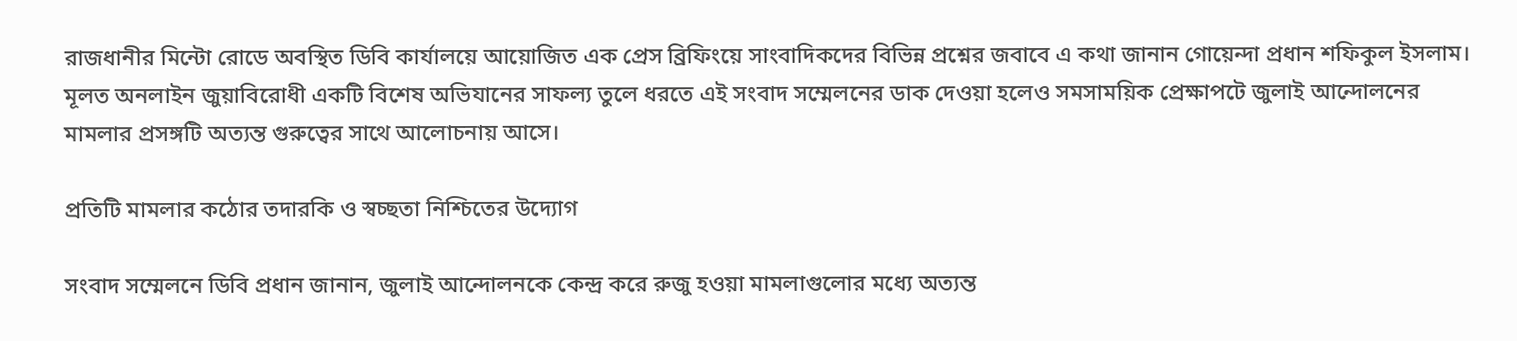রাজধানীর মিন্টো রোডে অবস্থিত ডিবি কার্যালয়ে আয়োজিত এক প্রেস ব্রিফিংয়ে সাংবাদিকদের বিভিন্ন প্রশ্নের জবাবে এ কথা জানান গোয়েন্দা প্রধান শফিকুল ইসলাম। মূলত অনলাইন জুয়াবিরোধী একটি বিশেষ অভিযানের সাফল্য তুলে ধরতে এই সংবাদ সম্মেলনের ডাক দেওয়া হলেও সমসাময়িক প্রেক্ষাপটে জুলাই আন্দোলনের মামলার প্রসঙ্গটি অত্যন্ত গুরুত্বের সাথে আলোচনায় আসে।

প্রতিটি মামলার কঠোর তদারকি ও স্বচ্ছতা নিশ্চিতের উদ্যোগ

সংবাদ সম্মেলনে ডিবি প্রধান জানান, জুলাই আন্দোলনকে কেন্দ্র করে রুজু হওয়া মামলাগুলোর মধ্যে অত্যন্ত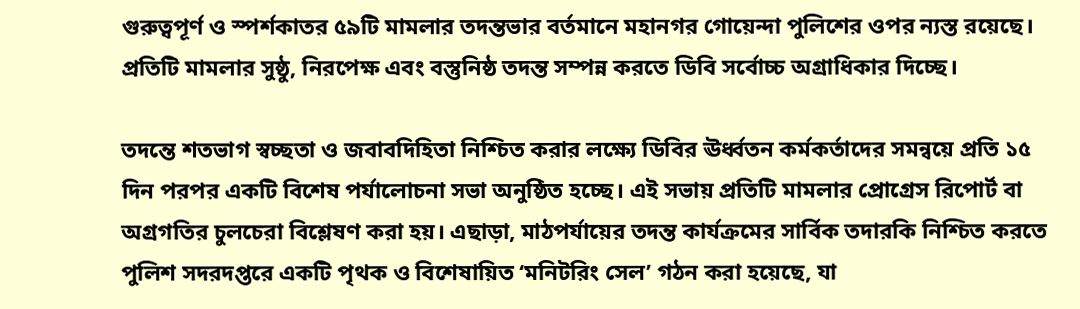গুরুত্বপূর্ণ ও স্পর্শকাতর ৫৯টি মামলার তদন্তভার বর্তমানে মহানগর গোয়েন্দা পুলিশের ওপর ন্যস্ত রয়েছে। প্রতিটি মামলার সুষ্ঠু, নিরপেক্ষ এবং বস্তুনিষ্ঠ তদন্ত সম্পন্ন করতে ডিবি সর্বোচ্চ অগ্রাধিকার দিচ্ছে।

তদন্তে শতভাগ স্বচ্ছতা ও জবাবদিহিতা নিশ্চিত করার লক্ষ্যে ডিবির ঊর্ধ্বতন কর্মকর্তাদের সমন্বয়ে প্রতি ১৫ দিন পরপর একটি বিশেষ পর্যালোচনা সভা অনুষ্ঠিত হচ্ছে। এই সভায় প্রতিটি মামলার প্রোগ্রেস রিপোর্ট বা অগ্রগতির চুলচেরা বিশ্লেষণ করা হয়। এছাড়া, মাঠপর্যায়ের তদন্ত কার্যক্রমের সার্বিক তদারকি নিশ্চিত করতে পুলিশ সদরদপ্তরে একটি পৃথক ও বিশেষায়িত ‘মনিটরিং সেল’ গঠন করা হয়েছে, যা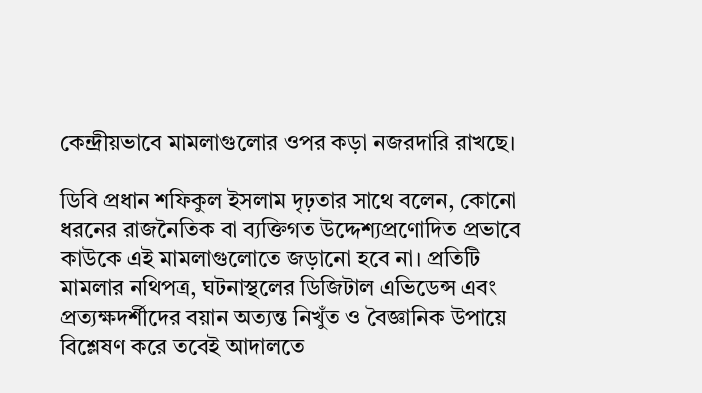কেন্দ্রীয়ভাবে মামলাগুলোর ওপর কড়া নজরদারি রাখছে।

ডিবি প্রধান শফিকুল ইসলাম দৃঢ়তার সাথে বলেন, কোনো ধরনের রাজনৈতিক বা ব্যক্তিগত উদ্দেশ্যপ্রণোদিত প্রভাবে কাউকে এই মামলাগুলোতে জড়ানো হবে না। প্রতিটি মামলার নথিপত্র, ঘটনাস্থলের ডিজিটাল এভিডেন্স এবং প্রত্যক্ষদর্শীদের বয়ান অত্যন্ত নিখুঁত ও বৈজ্ঞানিক উপায়ে বিশ্লেষণ করে তবেই আদালতে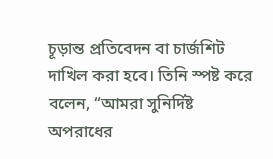চূড়ান্ত প্রতিবেদন বা চার্জশিট দাখিল করা হবে। তিনি স্পষ্ট করে বলেন, “আমরা সুনির্দিষ্ট অপরাধের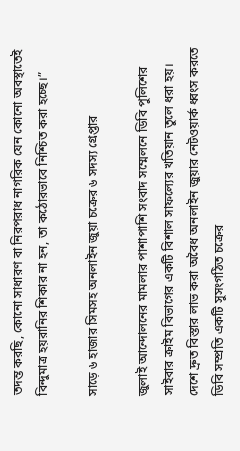তদন্ত করছি, কোনো সাধারণ বা নিরপরাধ নাগরিক যেন কোনো অবস্থাতেই বিন্দুমাত্র হয়রানির শিকার না হন, তা কঠোরভাবে নিশ্চিত করা হচ্ছে।”

সাড়ে ৬ হাজার সিমসহ অনলাইন জুয়া চক্রের ৬ সদস্য গ্রেপ্তার

জুলাই আন্দোলনের মামলার পাশাপাশি সংবাদ সম্মেলনে ডিবি পুলিশের সাইবার ক্রাইম বিভাগের একটি বিশাল সাফল্যের খতিয়ান তুলে ধরা হয়। দেশে দ্রুত বিস্তার লাভ করা অবৈধ অনলাইন জুয়ার নেটওয়ার্ক ধ্বংস করতে ডিবি সম্প্রতি একটি সুসংগঠিত চক্রের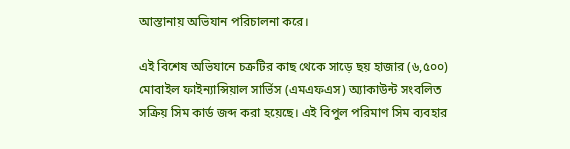আস্তানায় অভিযান পরিচালনা করে।

এই বিশেষ অভিযানে চক্রটির কাছ থেকে সাড়ে ছয় হাজার (৬,৫০০) মোবাইল ফাইন্যান্সিয়াল সার্ভিস (এমএফএস) অ্যাকাউন্ট সংবলিত সক্রিয় সিম কার্ড জব্দ করা হয়েছে। এই বিপুল পরিমাণ সিম ব্যবহার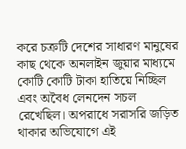করে চক্রটি দেশের সাধারণ মানুষের কাছ থেকে অনলাইন জুয়ার মাধ্যমে কোটি কোটি টাকা হাতিয়ে নিচ্ছিল এবং অবৈধ লেনদেন সচল রেখেছিল। অপরাধে সরাসরি জড়িত থাকার অভিযোগে এই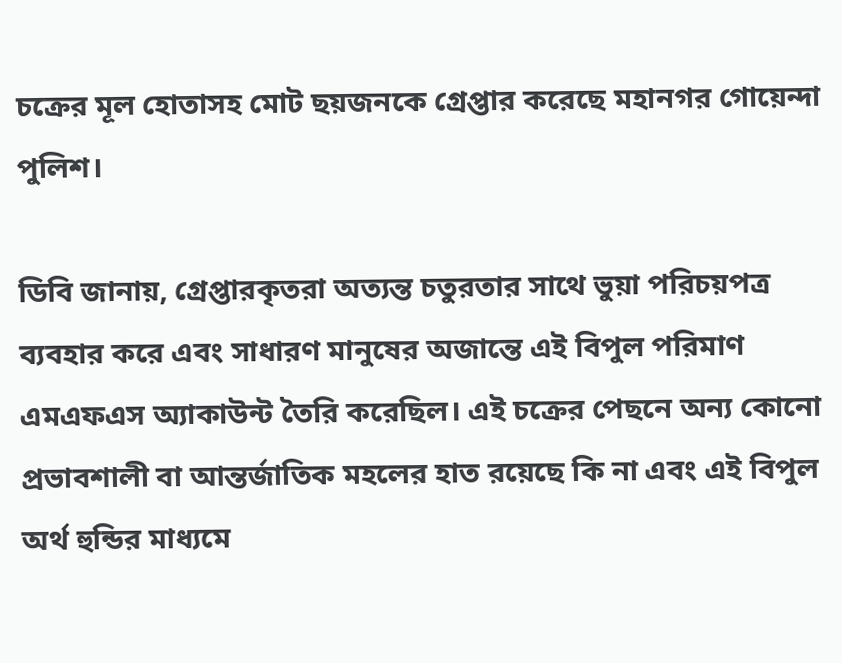চক্রের মূল হোতাসহ মোট ছয়জনকে গ্রেপ্তার করেছে মহানগর গোয়েন্দা পুলিশ।

ডিবি জানায়, গ্রেপ্তারকৃতরা অত্যন্ত চতুরতার সাথে ভুয়া পরিচয়পত্র ব্যবহার করে এবং সাধারণ মানুষের অজান্তে এই বিপুল পরিমাণ এমএফএস অ্যাকাউন্ট তৈরি করেছিল। এই চক্রের পেছনে অন্য কোনো প্রভাবশালী বা আন্তর্জাতিক মহলের হাত রয়েছে কি না এবং এই বিপুল অর্থ হুন্ডির মাধ্যমে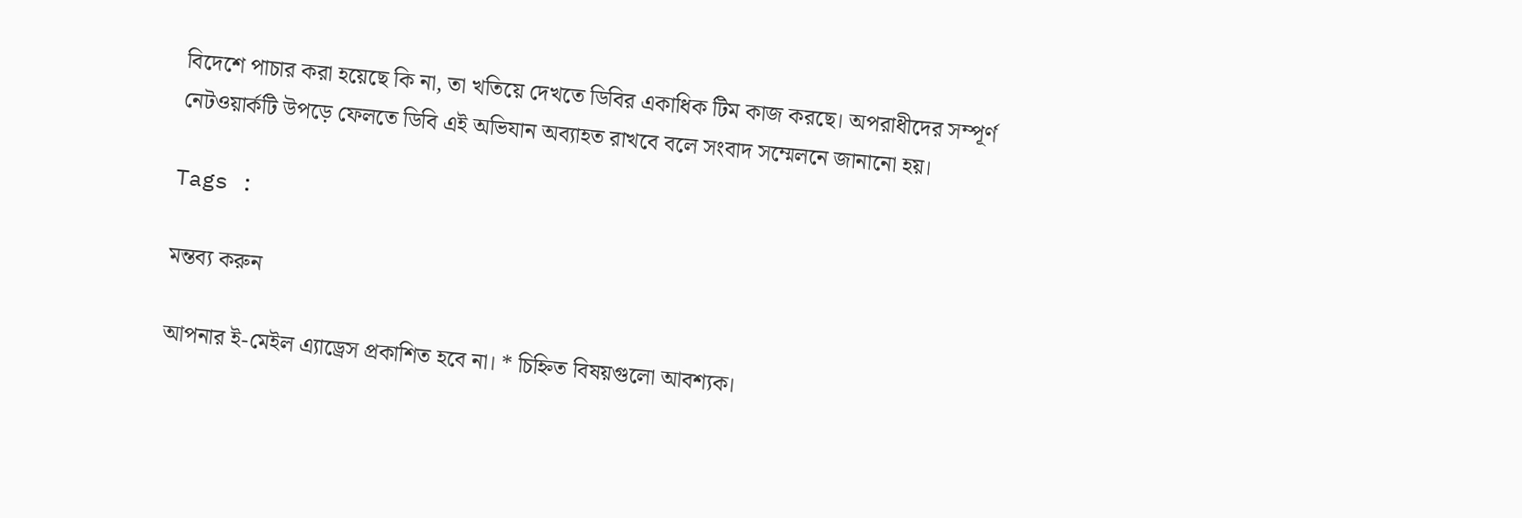বিদেশে পাচার করা হয়েছে কি না, তা খতিয়ে দেখতে ডিবির একাধিক টিম কাজ করছে। অপরাধীদের সম্পূর্ণ নেটওয়ার্কটি উপড়ে ফেলতে ডিবি এই অভিযান অব্যাহত রাখবে বলে সংবাদ সম্মেলনে জানানো হয়।

Tags :

মন্তব্য করুন

আপনার ই-মেইল এ্যাড্রেস প্রকাশিত হবে না। * চিহ্নিত বিষয়গুলো আবশ্যক।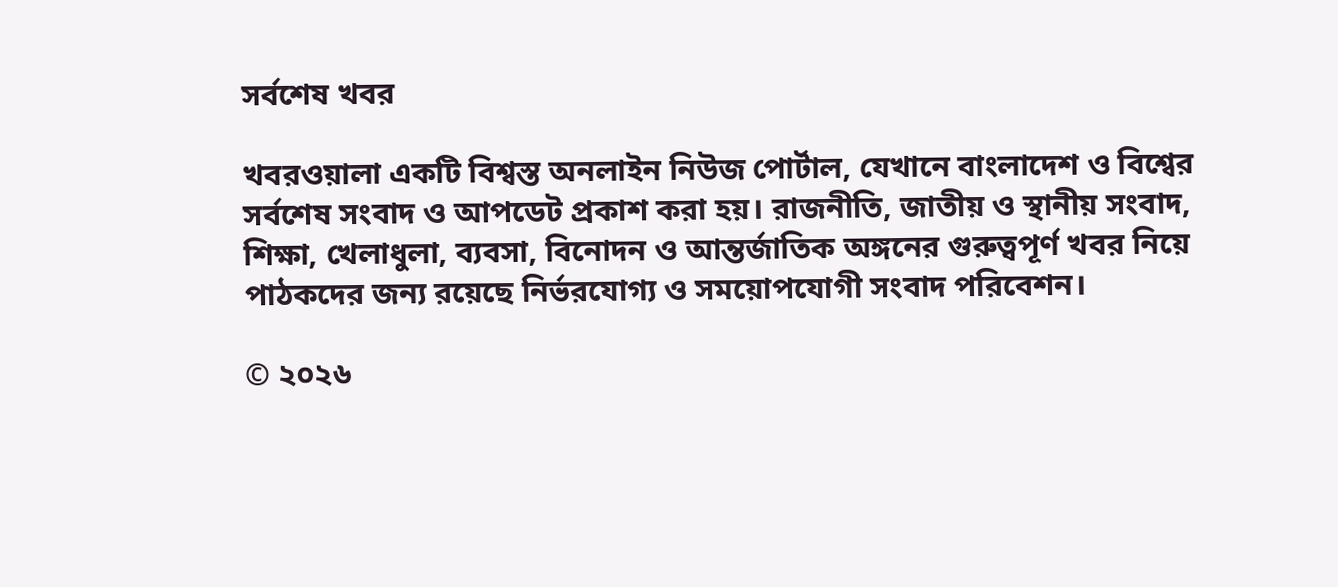সর্বশেষ খবর

খবরওয়ালা একটি বিশ্বস্ত অনলাইন নিউজ পোর্টাল, যেখানে বাংলাদেশ ও বিশ্বের সর্বশেষ সংবাদ ও আপডেট প্রকাশ করা হয়। রাজনীতি, জাতীয় ও স্থানীয় সংবাদ, শিক্ষা, খেলাধুলা, ব্যবসা, বিনোদন ও আন্তর্জাতিক অঙ্গনের গুরুত্বপূর্ণ খবর নিয়ে পাঠকদের জন্য রয়েছে নির্ভরযোগ্য ও সময়োপযোগী সংবাদ পরিবেশন।

© ২০২৬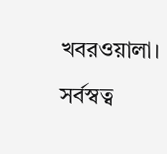খবরওয়ালা। সর্বস্বত্ব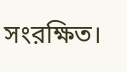সংরক্ষিত।